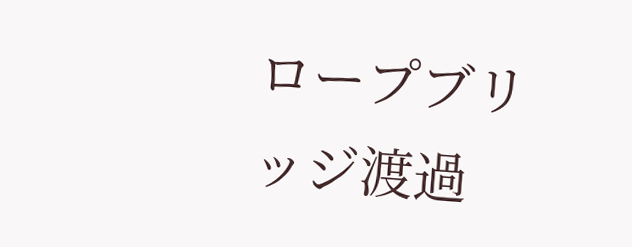ロープブリッジ渡過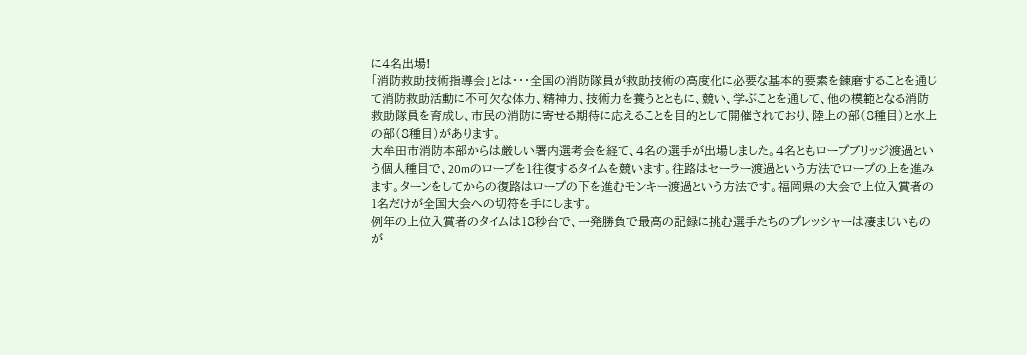に4名出場!
「消防救助技術指導会」とは・・・全国の消防隊員が救助技術の高度化に必要な基本的要素を錬磨することを通じて消防救助活動に不可欠な体力、精神力、技術力を養うとともに、競い、学ぶことを通して、他の模範となる消防救助隊員を育成し、市民の消防に寄せる期待に応えることを目的として開催されており、陸上の部(8種目)と水上の部(8種目)があります。
大牟田市消防本部からは厳しい署内選考会を経て、4名の選手が出場しました。4名ともロープブリッジ渡過という個人種目で、20mのロープを1往復するタイムを競います。往路はセーラー渡過という方法でロープの上を進みます。ターンをしてからの復路はロープの下を進むモンキー渡過という方法です。福岡県の大会で上位入賞者の1名だけが全国大会への切符を手にします。
例年の上位入賞者のタイムは18秒台で、一発勝負で最高の記録に挑む選手たちのプレッシャーは凄まじいものが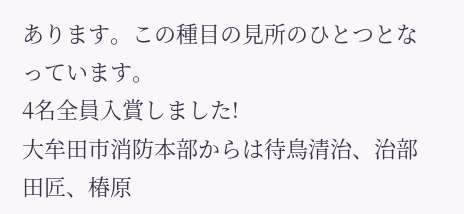あります。この種目の見所のひとつとなっています。
4名全員入賞しました!
大牟田市消防本部からは待鳥清治、治部田匠、椿原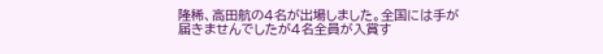隆稀、高田航の4名が出場しました。全国には手が届きませんでしたが4名全員が入賞す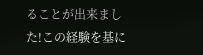ることが出来ました!この経験を基に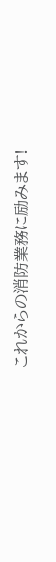これからの消防業務に励みます!